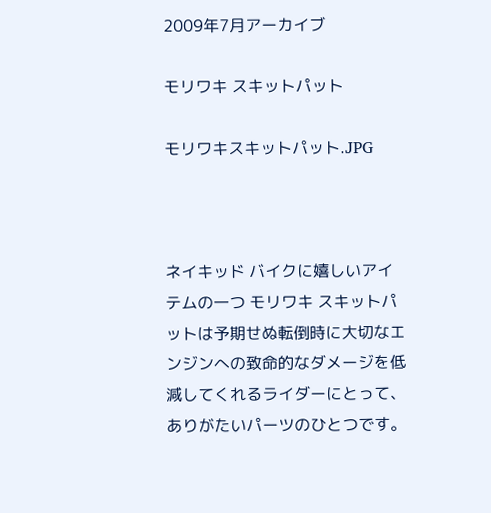2009年7月アーカイブ

モリワキ スキットパット

モリワキスキットパット.JPG



ネイキッド バイクに嬉しいアイテムの一つ モリワキ スキットパットは予期せぬ転倒時に大切なエンジンへの致命的なダメージを低減してくれるライダーにとって、ありがたいパーツのひとつです。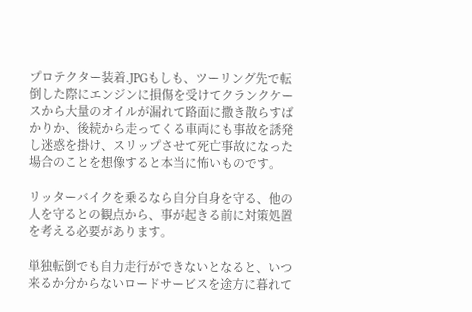プロテクター装着.JPGもしも、ツーリング先で転倒した際にエンジンに損傷を受けてクランクケースから大量のオイルが漏れて路面に撒き散らすばかりか、後続から走ってくる車両にも事故を誘発し迷惑を掛け、スリップさせて死亡事故になった場合のことを想像すると本当に怖いものです。

リッターバイクを乗るなら自分自身を守る、他の人を守るとの観点から、事が起きる前に対策処置を考える必要があります。

単独転倒でも自力走行ができないとなると、いつ来るか分からないロードサービスを途方に暮れて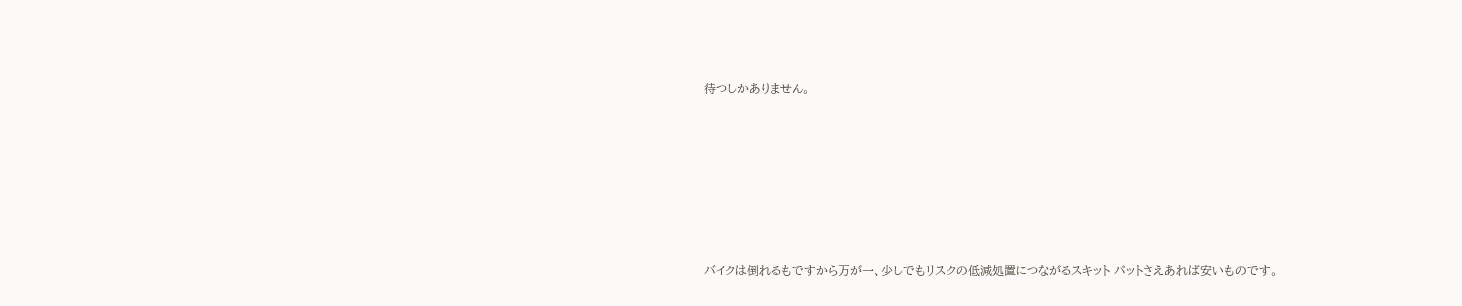待つしかありません。







バイクは倒れるもですから万が一、少しでもリスクの低減処置につながるスキット パットさえあれば安いものです。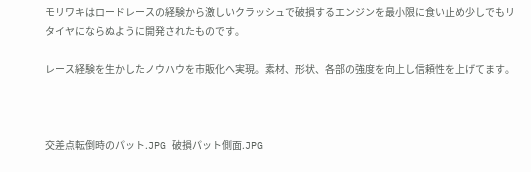モリワキはロードレースの経験から激しいクラッシュで破損するエンジンを最小限に食い止め少しでもリタイヤにならぬように開発されたものです。

レース経験を生かしたノウハウを市販化へ実現。素材、形状、各部の強度を向上し信頼性を上げてます。



交差点転倒時のパット.JPG 破損パット側面.JPG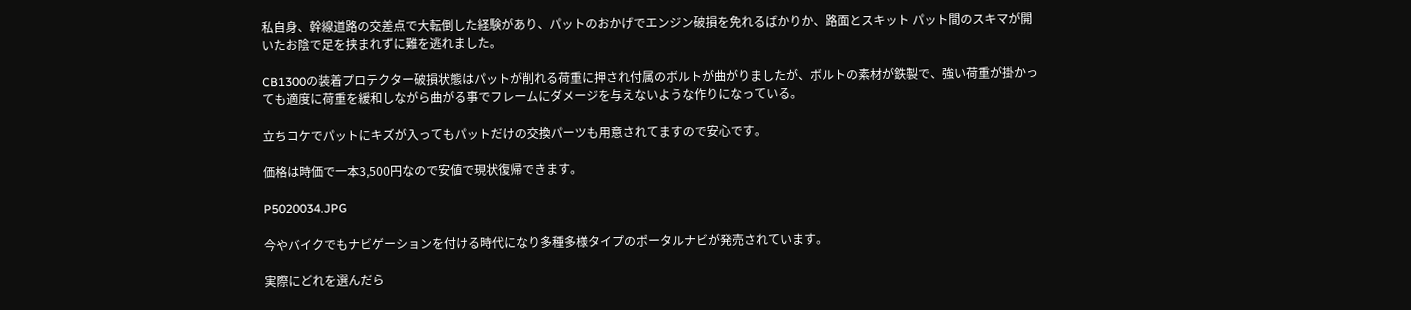私自身、幹線道路の交差点で大転倒した経験があり、パットのおかげでエンジン破損を免れるばかりか、路面とスキット パット間のスキマが開いたお陰で足を挟まれずに難を逃れました。

CB1300の装着プロテクター破損状態はパットが削れる荷重に押され付属のボルトが曲がりましたが、ボルトの素材が鉄製で、強い荷重が掛かっても適度に荷重を緩和しながら曲がる事でフレームにダメージを与えないような作りになっている。

立ちコケでパットにキズが入ってもパットだけの交換パーツも用意されてますので安心です。

価格は時価で一本3,500円なので安値で現状復帰できます。

P5020034.JPG

今やバイクでもナビゲーションを付ける時代になり多種多様タイプのポータルナビが発売されています。

実際にどれを選んだら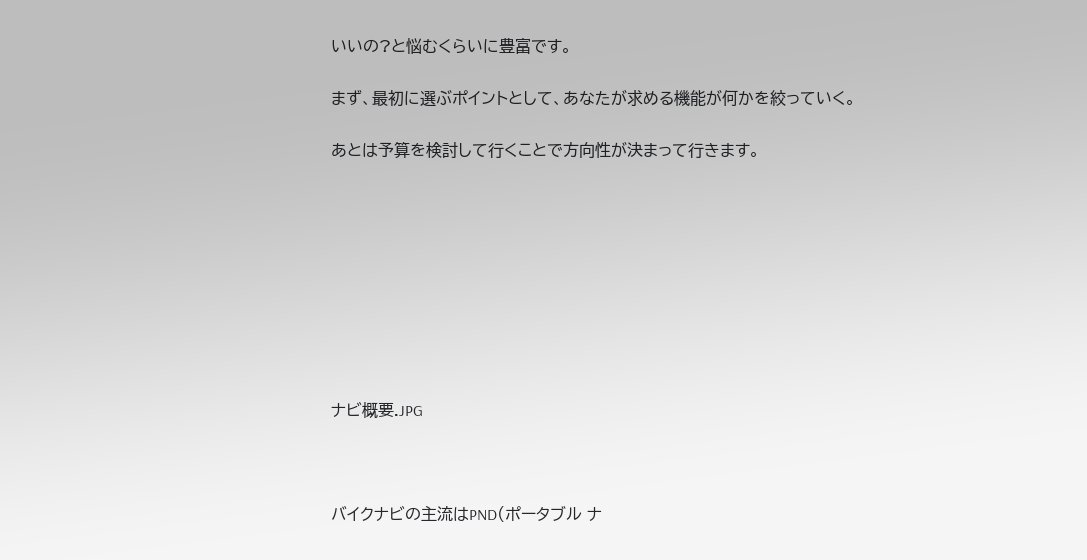いいの?と悩むくらいに豊富です。

まず、最初に選ぶポイントとして、あなたが求める機能が何かを絞っていく。

あとは予算を検討して行くことで方向性が決まって行きます。









ナビ概要.JPG



バイクナビの主流はPND(ポータブル ナ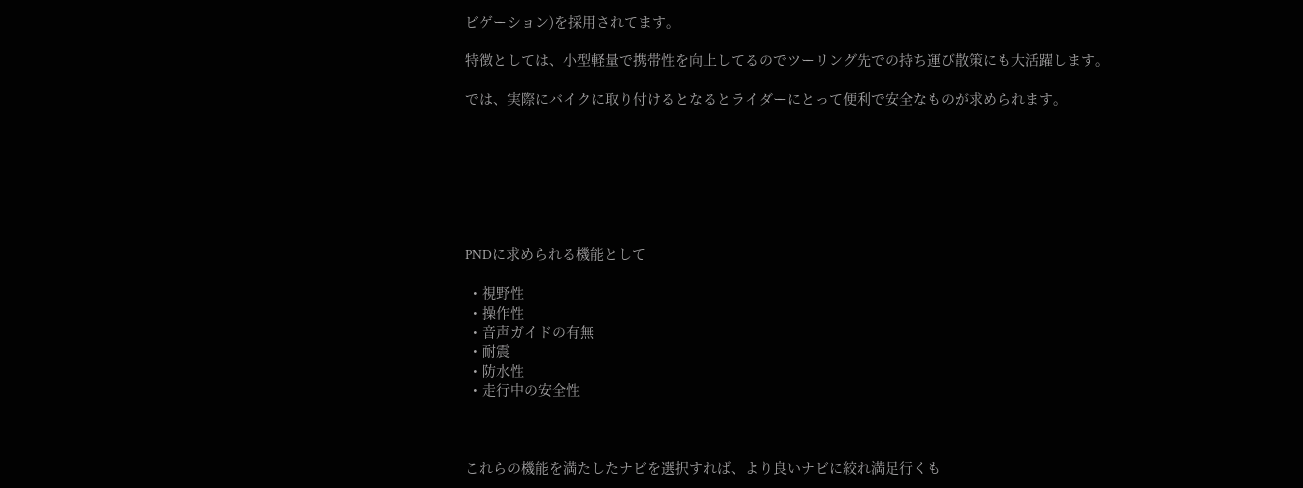ビゲーション)を採用されてます。

特徴としては、小型軽量で携帯性を向上してるのでツーリング先での持ち運び散策にも大活躍します。

では、実際にバイクに取り付けるとなるとライダーにとって便利で安全なものが求められます。







PNDに求められる機能として

  • 視野性
  • 操作性
  • 音声ガイドの有無
  • 耐震
  • 防水性
  • 走行中の安全性



これらの機能を満たしたナビを選択すれば、より良いナビに絞れ満足行くも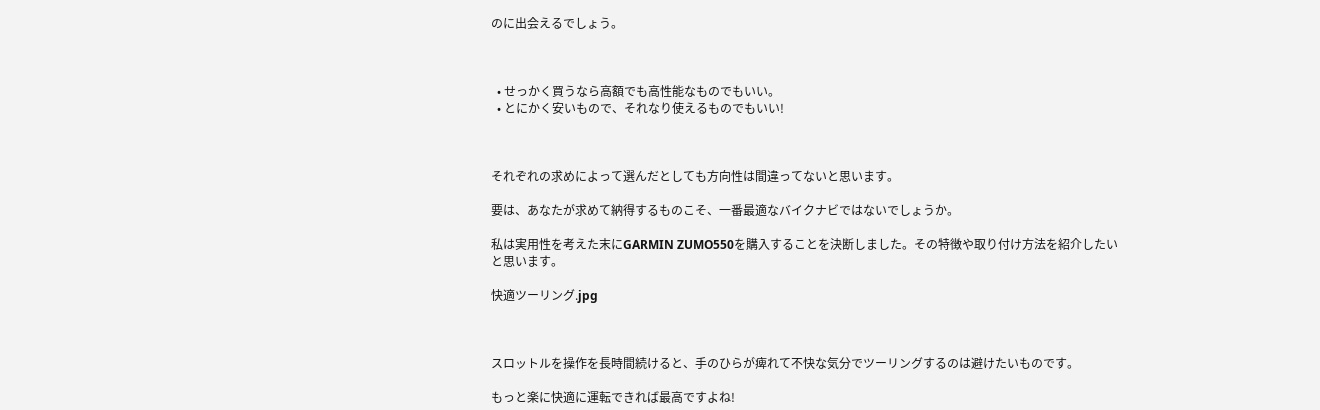のに出会えるでしょう。



  • せっかく買うなら高額でも高性能なものでもいい。
  • とにかく安いもので、それなり使えるものでもいい!



それぞれの求めによって選んだとしても方向性は間違ってないと思います。

要は、あなたが求めて納得するものこそ、一番最適なバイクナビではないでしょうか。

私は実用性を考えた末にGARMIN ZUMO550を購入することを決断しました。その特徴や取り付け方法を紹介したいと思います。

快適ツーリング.jpg



スロットルを操作を長時間続けると、手のひらが痺れて不快な気分でツーリングするのは避けたいものです。

もっと楽に快適に運転できれば最高ですよね!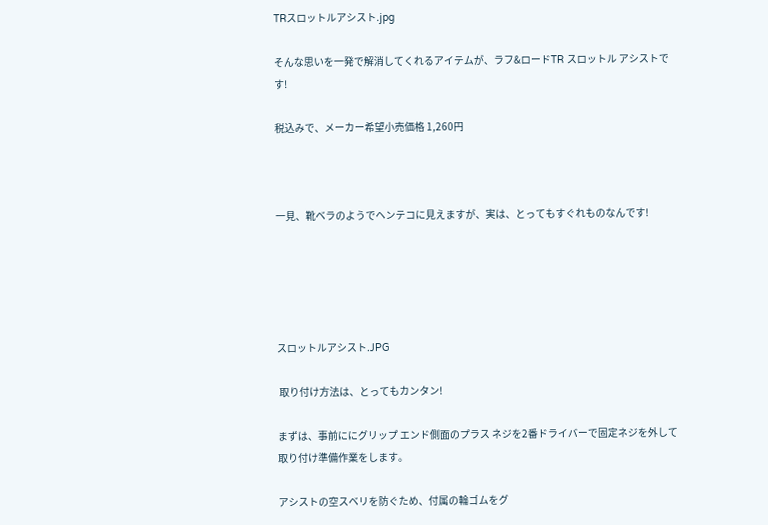TRスロットルアシスト.jpg

そんな思いを一発で解消してくれるアイテムが、ラフ&ロードTR スロットル アシストです!

税込みで、メーカー希望小売価格 1,260円



一見、靴ベラのようでヘンテコに見えますが、実は、とってもすぐれものなんです!





スロットルアシスト.JPG

 取り付け方法は、とってもカンタン!

まずは、事前ににグリップ エンド側面のプラス ネジを2番ドライバーで固定ネジを外して取り付け準備作業をします。

アシストの空スベリを防ぐため、付属の輪ゴムをグ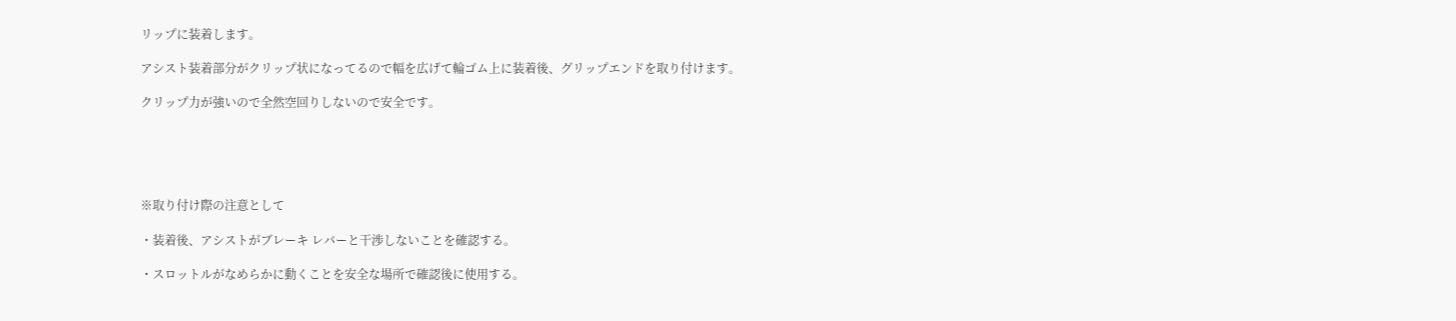リップに装着します。

アシスト装着部分がクリップ状になってるので幅を広げて輪ゴム上に装着後、グリップエンドを取り付けます。

クリップ力が強いので全然空回りしないので安全です。





※取り付け際の注意として

・装着後、アシストがブレーキ レバーと干渉しないことを確認する。

・スロットルがなめらかに動くことを安全な場所で確認後に使用する。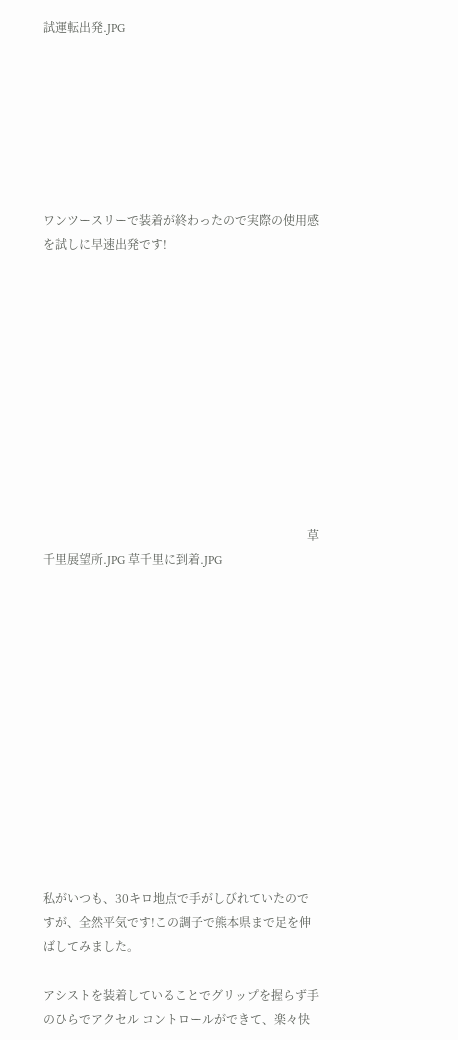試運転出発.JPG







ワンツースリーで装着が終わったので実際の使用感を試しに早速出発です!











                                                                                        草千里展望所.JPG 草千里に到着.JPG













私がいつも、30キロ地点で手がしびれていたのですが、全然平気です!この調子で熊本県まで足を伸ばしてみました。

アシストを装着していることでグリップを握らず手のひらでアクセル コントロールができて、楽々快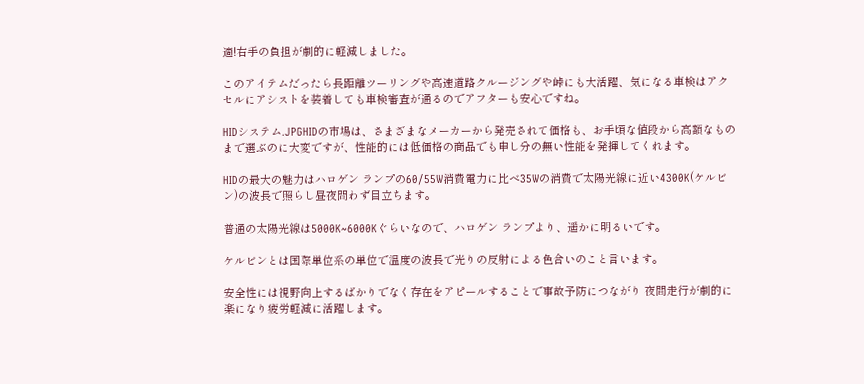適!右手の負担が劇的に軽減しました。

このアイテムだったら長距離ツーリングや高速道路クルージングや峠にも大活躍、気になる車検はアクセルにアシストを装着しても車検審査が通るのでアフターも安心ですね。

HIDシステム.JPGHIDの市場は、さまざまなメーカーから発売されて価格も、お手頃な値段から高額なものまで選ぶのに大変ですが、性能的には低価格の商品でも申し分の無い性能を発揮してくれます。

HIDの最大の魅力はハロゲン ランプの60/55W消費電力に比べ35Wの消費で太陽光線に近い4300K(ケルビン)の波長で照らし昼夜問わず目立ちます。

普通の太陽光線は5000K~6000Kぐらいなので、ハロゲン ランプより、遥かに明るいです。

ケルビンとは国際単位系の単位で温度の波長で光りの反射による色合いのこと言います。

安全性には視野向上するばかりでなく存在をアピールすることで事故予防につながり 夜間走行が劇的に楽になり疲労軽減に活躍します。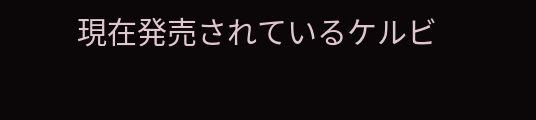現在発売されているケルビ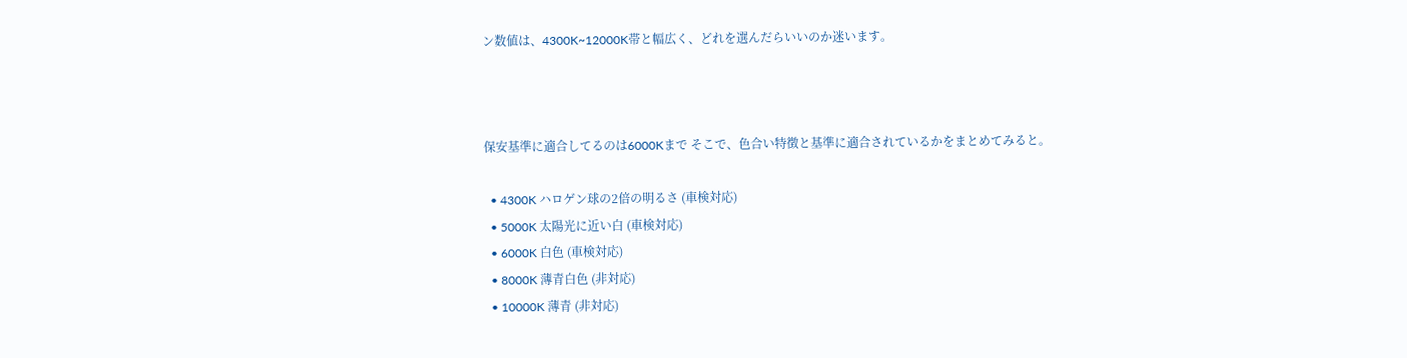ン数値は、4300K~12000K帯と幅広く、どれを選んだらいいのか迷います。



保安基準に適合してるのは6000Kまで そこで、色合い特徴と基準に適合されているかをまとめてみると。

  • 4300K ハロゲン球の2倍の明るさ (車検対応)
  • 5000K 太陽光に近い白 (車検対応)
  • 6000K 白色 (車検対応)
  • 8000K 薄青白色 (非対応)
  • 10000K 薄青 (非対応)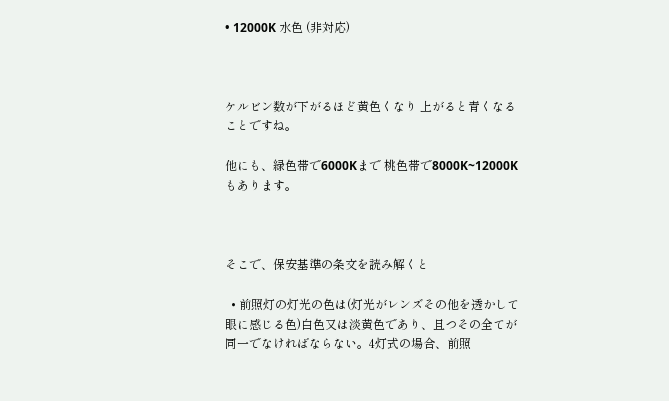• 12000K 水色 (非対応)



ケルビン数が下がるほど黄色くなり 上がると青くなることですね。

他にも、緑色帯で6000Kまで 桃色帯で8000K~12000Kもあります。



そこで、保安基準の条文を読み解くと

  • 前照灯の灯光の色は(灯光がレンズその他を透かして眼に感じる色)白色又は淡黄色であり、且つその全てが同一でなければならない。4灯式の場合、前照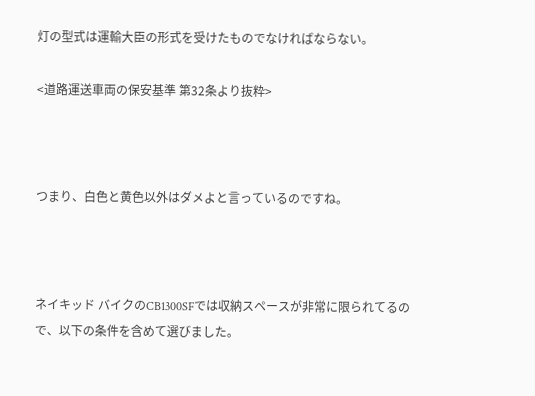灯の型式は運輸大臣の形式を受けたものでなければならない。

<道路運送車両の保安基準 第32条より抜粋>



つまり、白色と黄色以外はダメよと言っているのですね。



ネイキッド バイクのCB1300SFでは収納スペースが非常に限られてるので、以下の条件を含めて選びました。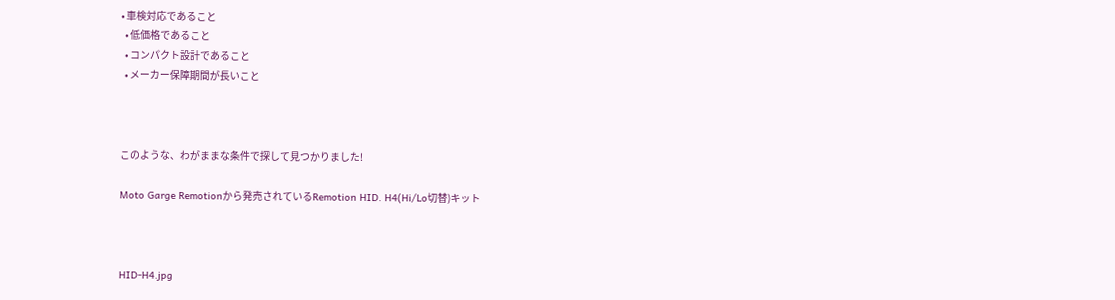• 車検対応であること
  • 低価格であること
  • コンパクト設計であること
  • メーカー保障期間が長いこと



このような、わがままな条件で探して見つかりました!

Moto Garge Remotionから発売されているRemotion HID. H4(Hi/Lo切替)キット



HID-H4.jpg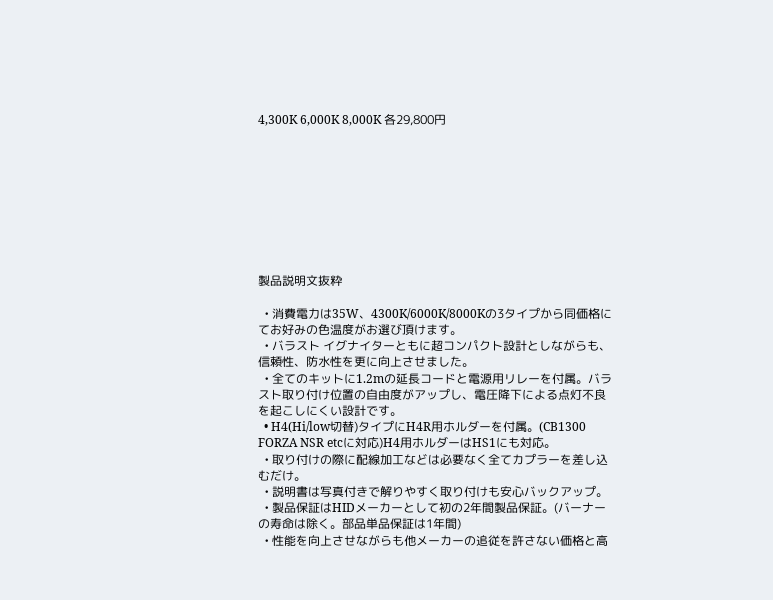4,300K 6,000K 8,000K 各29,800円









製品説明文抜粋

  • 消費電力は35W、4300K/6000K/8000Kの3タイプから同価格にてお好みの色温度がお選び頂けます。
  • バラスト イグナイターともに超コンパクト設計としながらも、信頼性、防水性を更に向上させました。
  • 全てのキットに1.2mの延長コードと電源用リレーを付属。バラスト取り付け位置の自由度がアップし、電圧降下による点灯不良を起こしにくい設計です。
  • H4(Hi/low切替)タイプにH4R用ホルダーを付属。(CB1300 FORZA NSR etcに対応)H4用ホルダーはHS1にも対応。
  • 取り付けの際に配線加工などは必要なく全てカプラーを差し込むだけ。
  • 説明書は写真付きで解りやすく取り付けも安心バックアップ。
  • 製品保証はHIDメーカーとして初の2年間製品保証。(バーナーの寿命は除く。部品単品保証は1年間)
  • 性能を向上させながらも他メーカーの追従を許さない価格と高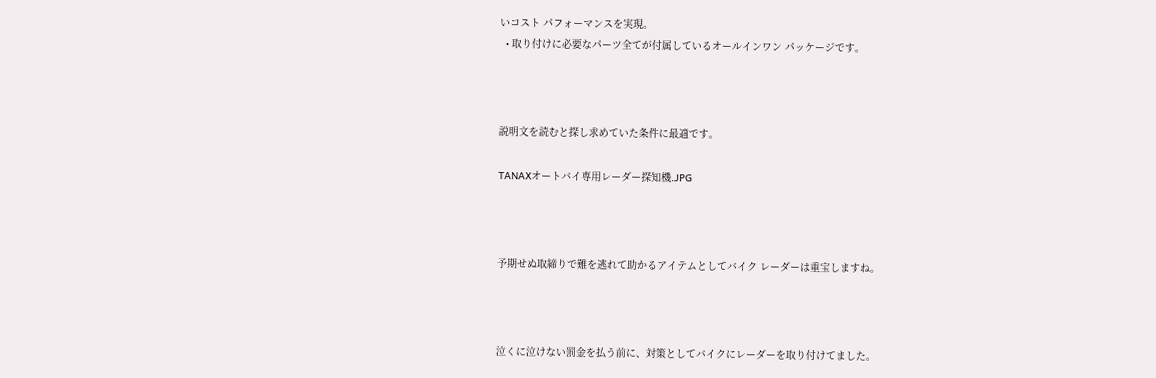いコスト パフォーマンスを実現。
  • 取り付けに必要なパーツ全てが付属しているオールインワン パッケージです。



説明文を読むと探し求めていた条件に最適です。

TANAXオートバイ専用レーダー探知機.JPG



予期せぬ取締りで難を逃れて助かるアイテムとしてバイク レーダーは重宝しますね。



泣くに泣けない罰金を払う前に、対策としてバイクにレーダーを取り付けてました。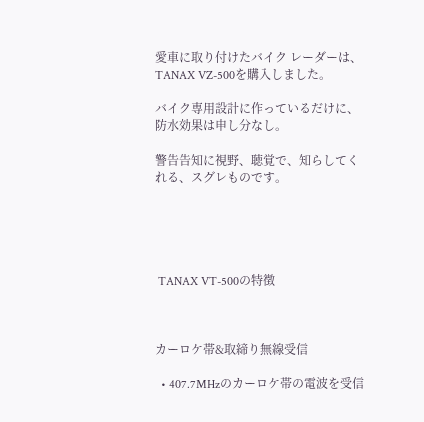愛車に取り付けたバイク レーダーは、TANAX VZ-500を購入しました。

バイク専用設計に作っているだけに、防水効果は申し分なし。

警告告知に視野、聴覚で、知らしてくれる、スグレものです。





 TANAX VT-500の特徴



カーロケ帯&取締り無線受信

  • 407.7MHzのカーロケ帯の電波を受信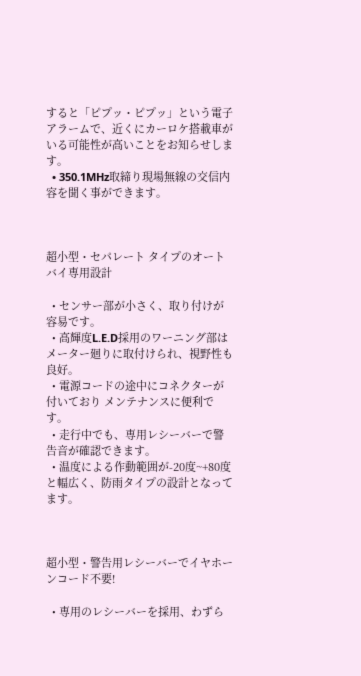すると「ピプッ・ピプッ」という電子アラームで、近くにカーロケ搭載車がいる可能性が高いことをお知らせします。
  • 350.1MHz取締り現場無線の交信内容を聞く事ができます。



超小型・セパレート タイプのオートバイ専用設計

  • センサー部が小さく、取り付けが容易です。
  • 高輝度L.E.D採用のワーニング部はメーター廻りに取付けられ、視野性も良好。
  • 電源コードの途中にコネクターが付いており メンテナンスに便利です。
  • 走行中でも、専用レシーバーで警告音が確認できます。
  • 温度による作動範囲が-20度~+80度と幅広く、防雨タイプの設計となってます。



超小型・警告用レシーバーでイヤホーンコード不要!

  • 専用のレシーバーを採用、わずら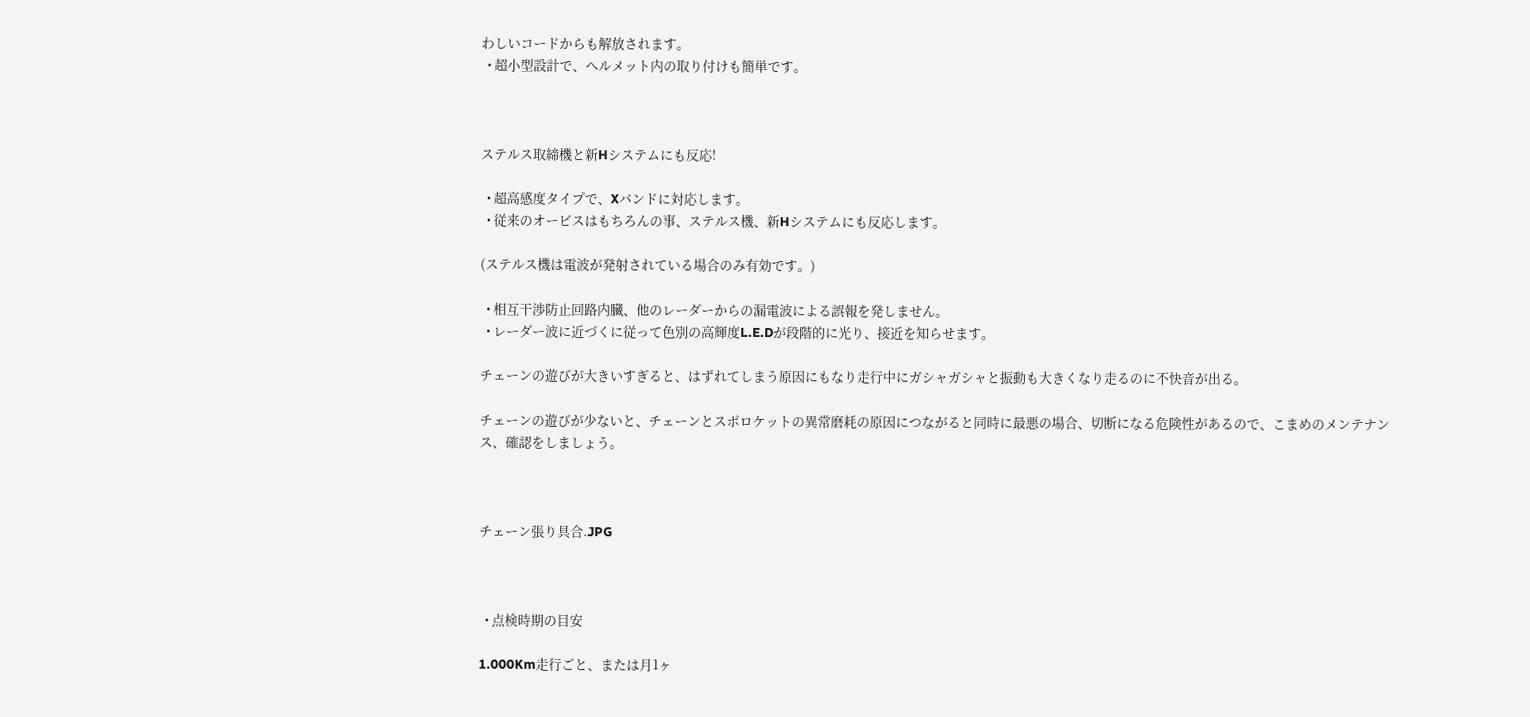わしいコードからも解放されます。
  • 超小型設計で、ヘルメット内の取り付けも簡単です。



ステルス取締機と新Hシステムにも反応!

  • 超高感度タイプで、Xバンドに対応します。
  • 従来のオービスはもちろんの事、ステルス機、新Hシステムにも反応します。

(ステルス機は電波が発射されている場合のみ有効です。)

  • 相互干渉防止回路内臓、他のレーダーからの漏電波による誤報を発しません。
  • レーダー波に近づくに従って色別の高輝度L.E.Dが段階的に光り、接近を知らせます。

チェーンの遊びが大きいすぎると、はずれてしまう原因にもなり走行中にガシャガシャと振動も大きくなり走るのに不快音が出る。

チェーンの遊びが少ないと、チェーンとスポロケットの異常磨耗の原因につながると同時に最悪の場合、切断になる危険性があるので、こまめのメンテナンス、確認をしましょう。



チェーン張り具合.JPG



  • 点検時期の目安

1.000Km走行ごと、または月1ヶ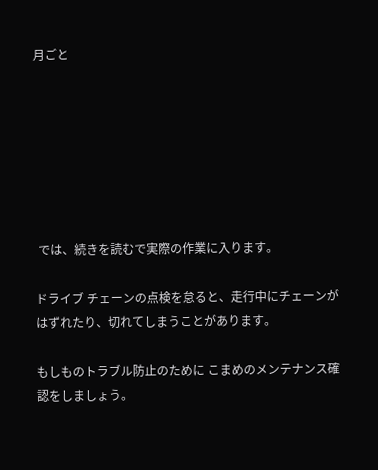月ごと







 では、続きを読むで実際の作業に入ります。

ドライブ チェーンの点検を怠ると、走行中にチェーンがはずれたり、切れてしまうことがあります。

もしものトラブル防止のために こまめのメンテナンス確認をしましょう。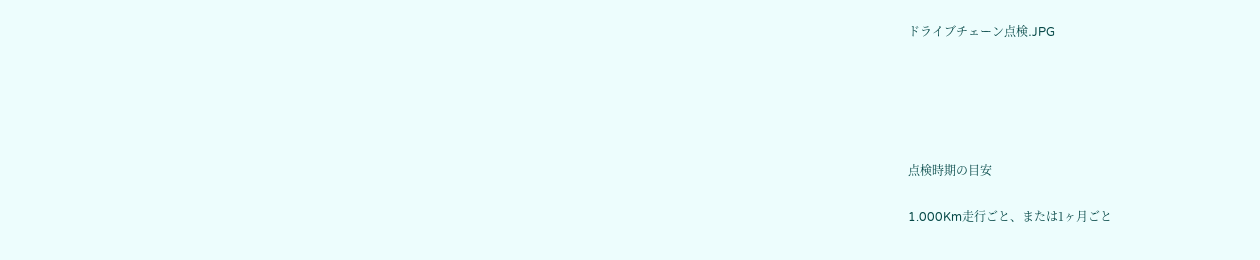ドライブチェーン点検.JPG





点検時期の目安

1.000Km走行ごと、または1ヶ月ごと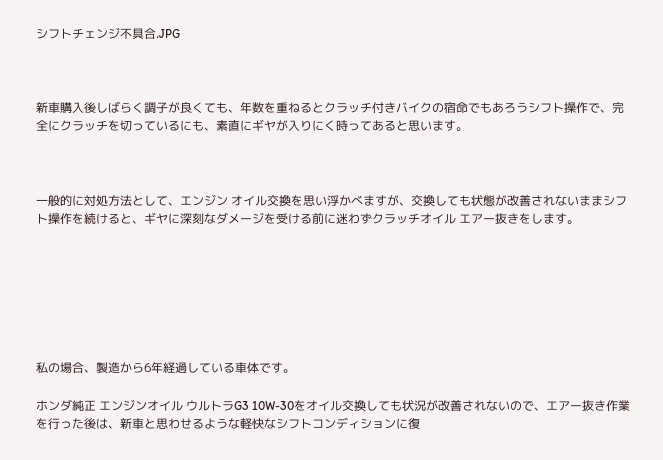シフトチェンジ不具合.JPG



新車購入後しばらく調子が良くても、年数を重ねるとクラッチ付きバイクの宿命でもあろうシフト操作で、完全にクラッチを切っているにも、素直にギヤが入りにく時ってあると思います。



一般的に対処方法として、エンジン オイル交換を思い浮かべますが、交換しても状態が改善されないままシフト操作を続けると、ギヤに深刻なダメージを受ける前に迷わずクラッチオイル エアー抜きをします。







私の場合、製造から6年経過している車体です。

ホンダ純正 エンジンオイル ウルトラG3 10W-30をオイル交換しても状況が改善されないので、エアー抜き作業を行った後は、新車と思わせるような軽快なシフトコンディションに復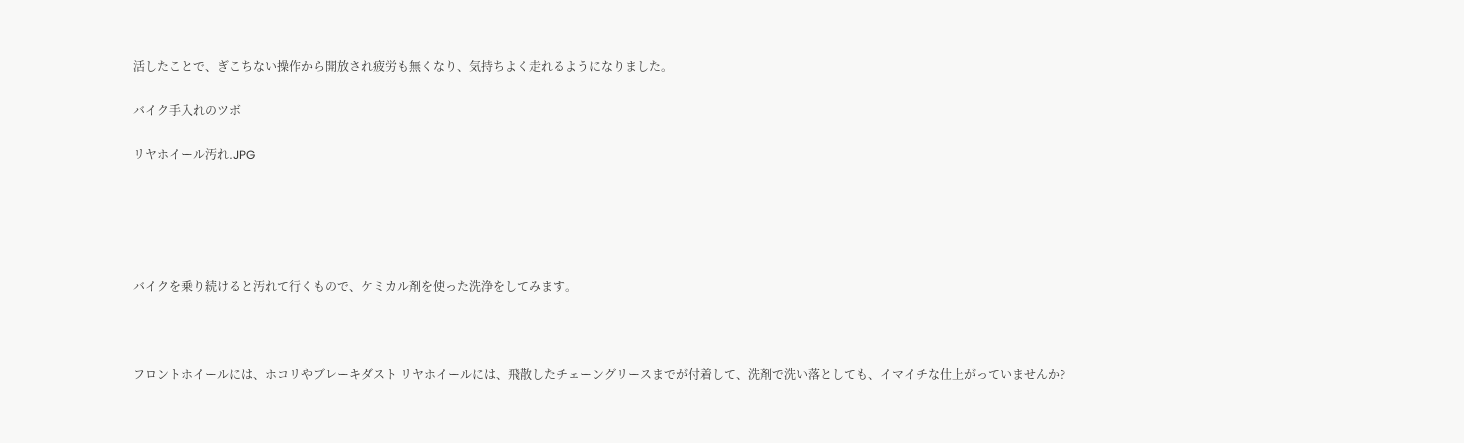活したことで、ぎこちない操作から開放され疲労も無くなり、気持ちよく走れるようになりました。

バイク手入れのツボ

リヤホイール汚れ.JPG





バイクを乗り続けると汚れて行くもので、ケミカル剤を使った洗浄をしてみます。



フロントホイールには、ホコリやブレーキダスト リヤホイールには、飛散したチェーングリースまでが付着して、洗剤で洗い落としても、イマイチな仕上がっていませんか?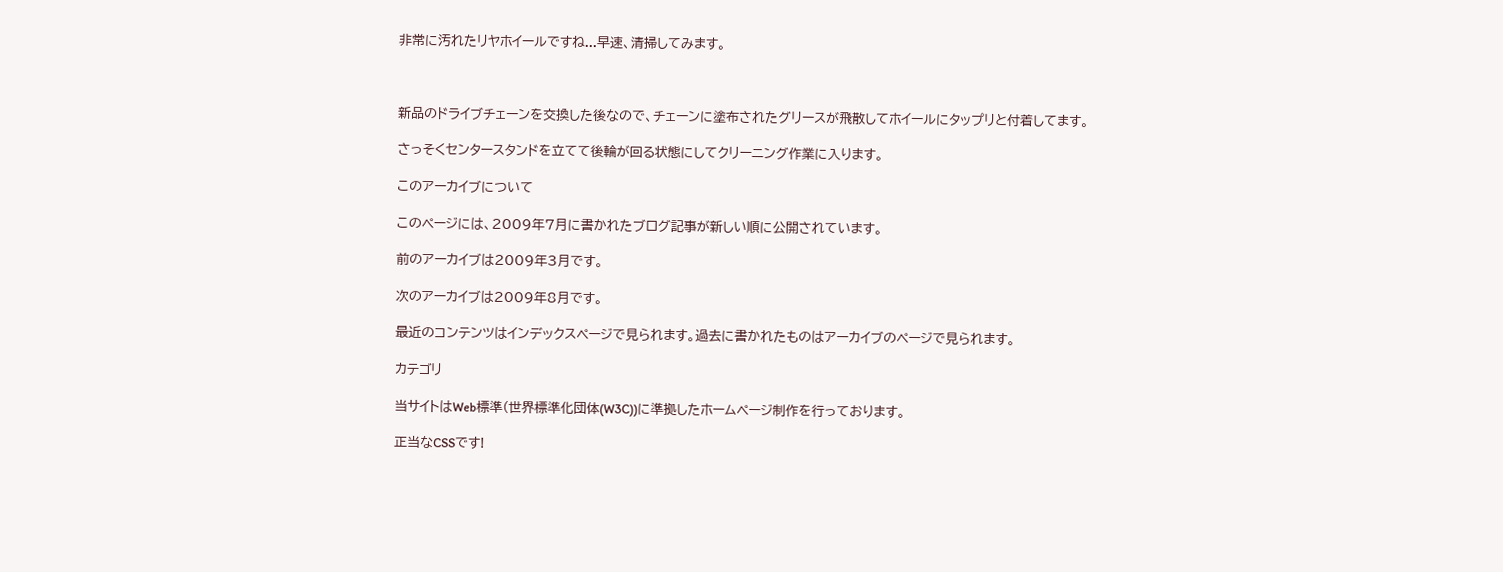非常に汚れたリヤホイールですね...早速、清掃してみます。



新品のドライブチェーンを交換した後なので、チェーンに塗布されたグリースが飛散してホイールにタップリと付着してます。

さっそくセンタースタンドを立てて後輪が回る状態にしてクリーニング作業に入ります。

このアーカイブについて

このページには、2009年7月に書かれたブログ記事が新しい順に公開されています。

前のアーカイブは2009年3月です。

次のアーカイブは2009年8月です。

最近のコンテンツはインデックスページで見られます。過去に書かれたものはアーカイブのページで見られます。

カテゴリ

当サイトはWeb標準(世界標準化団体(W3C))に準拠したホームページ制作を行っております。

正当なCSSです!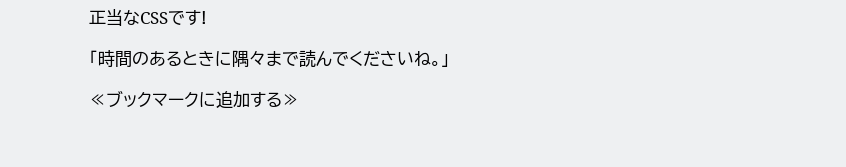正当なCSSです!

「時間のあるときに隅々まで読んでくださいね。」

≪ブックマークに追加する≫